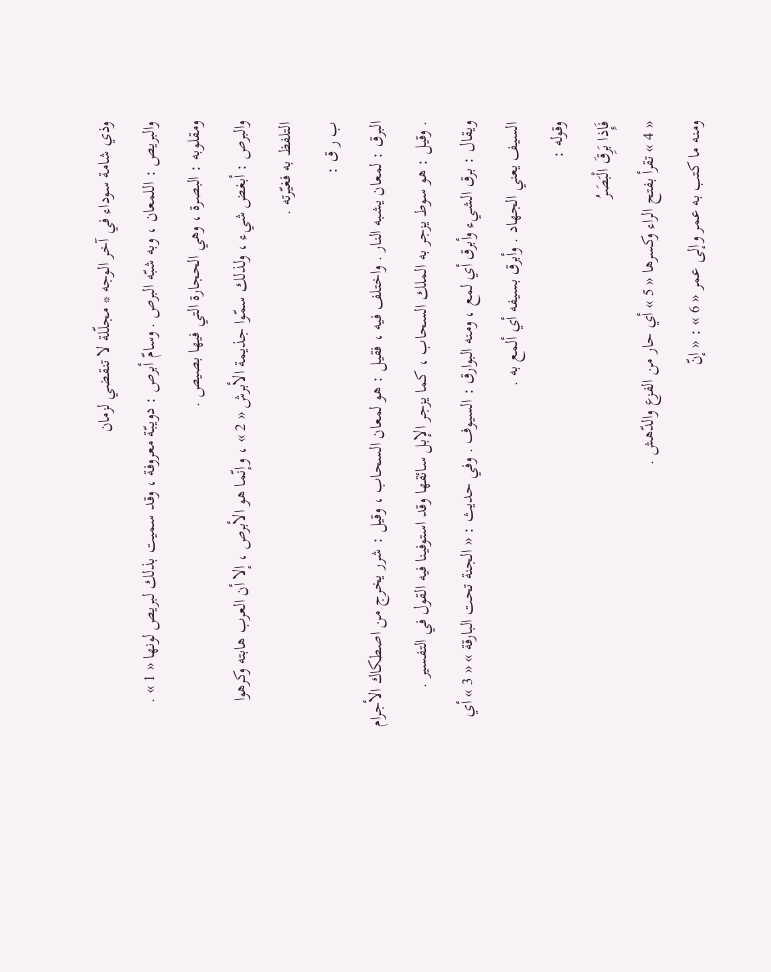وذي شامة سوداء في آخر الوجه * مجلّلة لا تنقضي لزمان
والبريص : اللمعان ، وبه شبّه البرص . وسامّ أبرص : دويبّة معروفة ، وقد سميت بذلك لبريص لونها « 1 » . ومقلوبه : البصرة ، وهي الحجارة التي فيها بصيص .
والبرص : أبغض شيء ، ولذلك سمّوا جذيمة الأبرش « 2 » ، وإنّما هو الأبرص ، إلا أن العرب هابته وكرهوا التلفظ به فغيّرته .
ب ر ق :
البرق : لمعان يشبه النار . واختلف فيه ، فقيل : هو لمعان السحاب ، وقيل : شرر يخرج من اصطكاك الأجرام . وقيل : هو سوط يزجر به الملك السحاب ، كما يزجر الإبل سائقها وقد استوفينا فيه القول في التفسير .
ويقال : برق الشيء وأبرق أي لمع ، ومنه البوارق : السيوف . وفي حديث : « الجنة تحت البارقة » « 3 » أي السيف يعني الجهاد . وأبرق بسيفه أي ألمع به .
وقوله :
فَإِذا بَرِقَ الْبَصَرُ
« 4 » تقرأ بفتح الراء وكسرها « 5 » أي حار من الفزع والدّهش .
ومنه ما كتب به عمر وإلى عمر « 6 » : « إنّ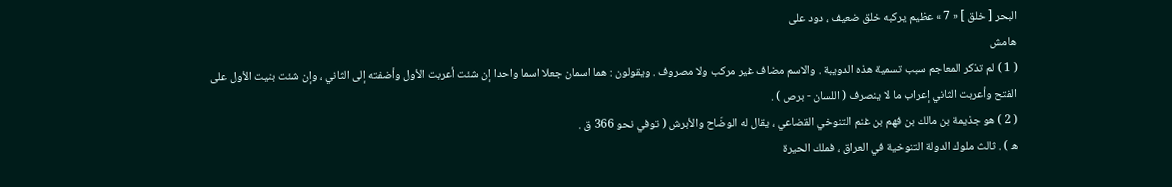البحر [ خلق ] « 7 » عظيم يركبه خلق ضعيف ، دود على
هامش
( 1 ) لم تذكر المعاجم سبب تسمية هذه الدويبة . والاسم مضاف غير مركب ولا مصروف . ويقولون : هما اسمان جعلا اسما واحدا إن شئت أعربت الأول وأضفته إلى الثاني ، وإن شئت بنيت الأول على الفتح وأعربت الثاني إعراب ما لا ينصرف ( اللسان - برص ) .
( 2 ) هو جذيمة بن مالك بن فهم بن غنم التنوخي القضاعي ، يقال له الوضّاح والأبرش ( توفي نحو 366 ق .
ه ) . ثالث ملوك الدولة التنوخية في العراق ، فملك الحيرة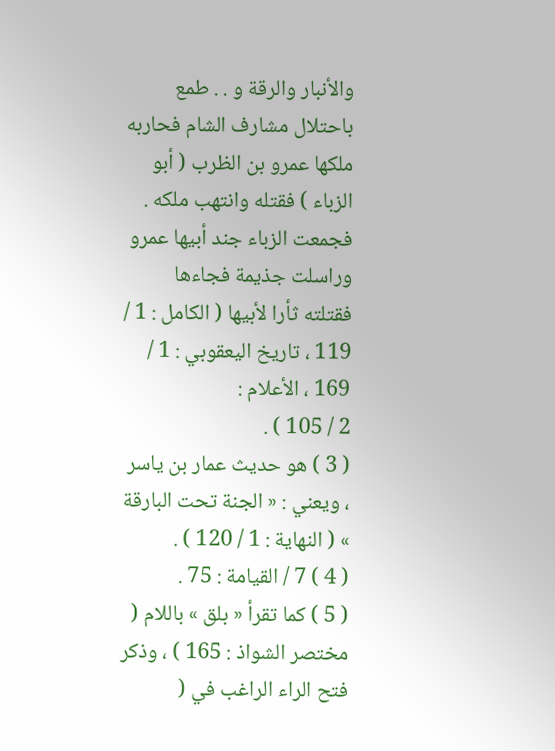والأنبار والرقة و . . طمع باحتلال مشارف الشام فحاربه ملكها عمرو بن الظرب ( أبو الزباء ) فقتله وانتهب ملكه . فجمعت الزباء جند أبيها عمرو وراسلت جذيمة فجاءها فقتلته ثأرا لأبيها ( الكامل : 1 / 119 ، تاريخ اليعقوبي : 1 / 169 ، الأعلام :
2 / 105 ) .
( 3 ) هو حديث عمار بن ياسر ، ويعني : « الجنة تحت البارقة » ( النهاية : 1 / 120 ) .
( 4 ) 7 / القيامة : 75 .
( 5 ) كما تقرأ « بلق » باللام ( مختصر الشواذ : 165 ) ، وذكر فتح الراء الراغب في (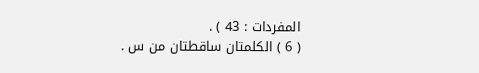المفردات : 43 ) .
( 6 ) الكلمتان ساقطتان من س .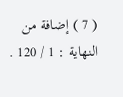( 7 ) إضافة من النهاية : 1 / 120 .